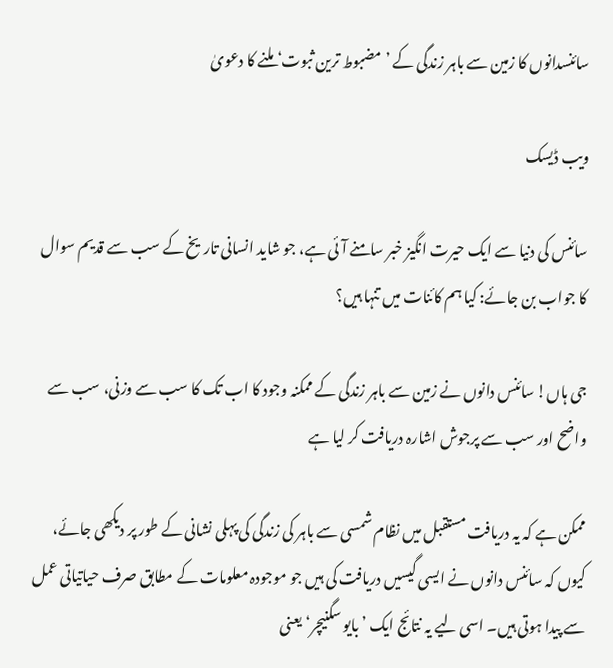سائنسدانوں کا زمین سے باہر زندگی کے ’مضبوط ترین ثبوت‘ ملنے کا دعویٰ

ویب ڈیسک

سائنس کی دنیا سے ایک حیرت انگیز خبر سامنے آئی ہے، جو شاید انسانی تاریخ کے سب سے قدیم سوال کا جواب بن جائے: کیا ہم کائنات میں تنہا ہیں؟

جی ہاں! سائنس دانوں نے زمین سے باہر زندگی کے ممکنہ وجود کا اب تک کا سب سے وزنی، سب سے واضح اور سب سے پرجوش اشارہ دریافت کر لیا ہے

ممکن ہے کہ یہ دریافت مستقبل میں نظام شمسی سے باہر کی زندگی کی پہلی نشانی کے طور پر دیکھی جائے، کیوں کہ سائنس دانوں نے ایسی گیسیں دریافت کی ہیں جو موجودہ معلومات کے مطابق صرف حیاتیاتی عمل سے پیدا ہوتی ہیں۔ اسی لیے یہ نتائج ایک ’بایو سگنیچر‘ یعنی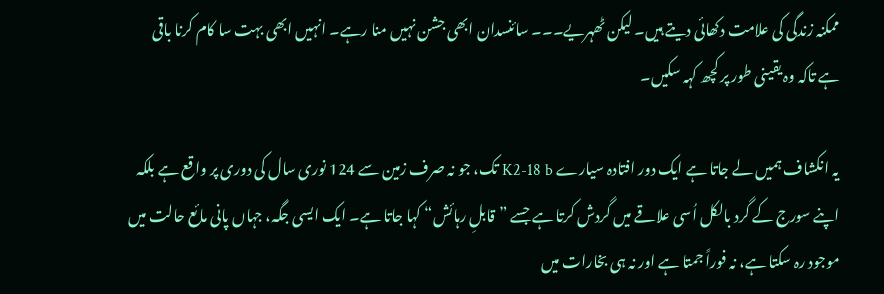ممکنہ زندگی کی علامت دکھائی دیتے ہیں۔ لیکن ٹھہریے۔۔۔ سائنسدان ابھی جشن نہیں منا رہے۔ انہیں ابھی بہت سا کام کرنا باقی ہے تاکہ وہ یقینی طور پر کچھ کہہ سکیں۔

یہ انکشاف ہمیں لے جاتا ہے ایک دور افتادہ سیارے K2-18 b تک، جو نہ صرف زمین سے 124 نوری سال کی دوری پر واقع ہے بلکہ اپنے سورج کے گرد بالکل اُسی علاقے میں گردش کرتا ہے جسے ”قابلِ رہائش“ کہا جاتا ہے۔ ایک ایسی جگہ، جہاں پانی مائع حالت میں موجود رہ سکتا ہے، نہ فوراً جمتا ہے اور نہ ہی بخارات میں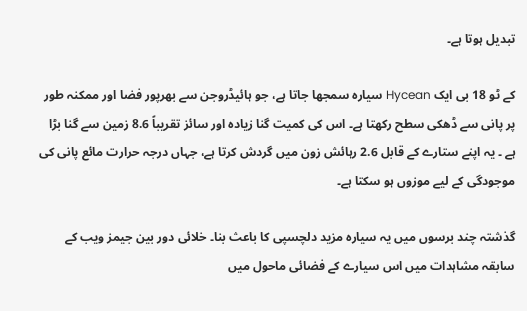تبدیل ہوتا ہے۔

کے ٹو 18 بی ایک Hycean سیارہ سمجھا جاتا ہے، جو ہائیڈروجن سے بھرپور فضا اور ممکنہ طور پر پانی سے ڈھکی سطح رکھتا ہے۔ اس کی کمیت گنا زیادہ اور سائز تقریباً 8.6 زمین سے گنا بڑا ہے ۔ یہ اپنے ستارے کے قابل 2.6 رہائش زون میں گردش کرتا ہے، جہاں درجہ حرارت مائع پانی کی موجودگی کے لیے موزوں ہو سکتا ہے۔

گذشتہ چند برسوں میں یہ سیارہ مزید دلچسپی کا باعث بنا۔ خلائی دور بین جیمز ویب کے سابقہ مشاہدات میں اس سیارے کے فضائی ماحول میں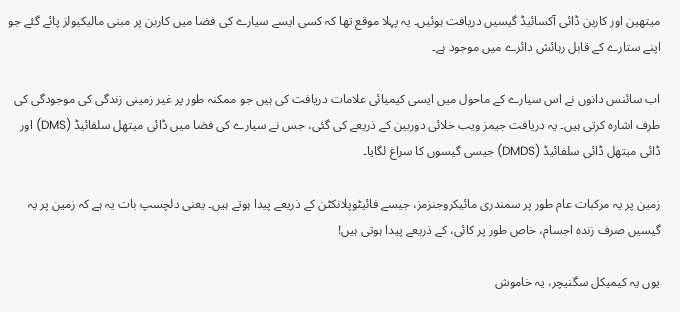میتھین اور کاربن ڈائی آکسائیڈ گیسیں دریافت ہوئیں۔ یہ پہلا موقع تھا کہ کسی ایسے سیارے کی فضا میں کاربن پر مبنی مالیکیولز پائے گئے جو اپنے ستارے کے قابل رہائش دائرے میں موجود ہے۔

اب سائنس دانوں نے اس سیارے کے ماحول میں ایسی کیمیائی علامات دریافت کی ہیں جو ممکنہ طور پر غیر زمینی زندگی کی موجودگی کی طرف اشاره کرتی ہیں۔ یہ دریافت جیمز ویب خلائی دوربین کے ذریعے کی گئی، جس نے سیارے کی فضا میں ڈائی میتھل سلفائیڈ (DMS) اور ڈائی میتھل ڈائی سلفائیڈ (DMDS) جیسی گیسوں کا سراغ لگایا۔

زمین پر یہ مرکبات عام طور پر سمندری مائیکروجنزمز، جیسے فائیٹوپلانکٹن کے ذریعے پیدا ہوتے ہیں۔ یعنی دلچسپ بات یہ ہے کہ زمین پر یہ گیسیں صرف زندہ اجسام، خاص طور پر کائی، کے ذریعے پیدا ہوتی ہیں!

یوں یہ کیمیکل سگنیچر، یہ خاموش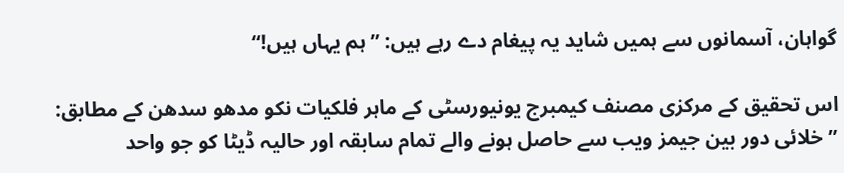گواہان، آسمانوں سے ہمیں شاید یہ پیغام دے رہے ہیں: ”ہم یہاں ہیں!“

اس تحقیق کے مرکزی مصنف کیمبرج یونیورسٹی کے ماہر فلکیات نكو مدهو سدھن کے مطابق: ”خلائی دور بین جیمز ویب سے حاصل ہونے والے تمام سابقہ اور حالیہ ڈیٹا کو جو واحد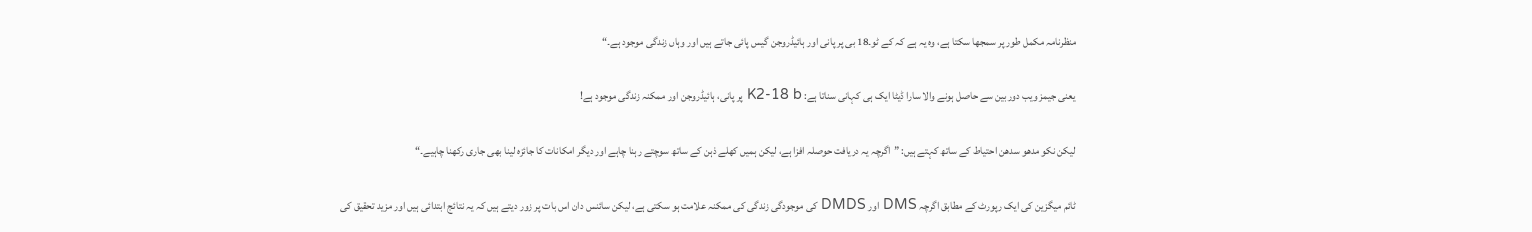منظرنامہ مکمل طور پر سمجھا سکتا ہے، وہ یہ ہے کہ کے ٹو۔18 بی پر پانی اور ہائیڈروجن گیس پائی جاتے ہیں اور وہاں زندگی موجود ہے۔“

یعنی جیمز ویب دوربین سے حاصل ہونے والا سارا ڈیٹا ایک ہی کہانی سناتا ہے: K2-18 b پر پانی، ہائیڈروجن اور ممکنہ زندگی موجود ہے!

لیکن نكو مدهو سدھن احتیاط کے ساتھ کہتے ہیں: ”اگرچہ یہ دریافت حوصلہ افزا ہے، لیکن ہمیں کھلے ذہن کے ساتھ سوچتے رہنا چاہے اور دیگر امکانات کا جائزہ لینا بھی جاری رکھنا چاہیے۔“

ٹائم میگزین کی ایک رپورٹ کے مطابق اگرچہ DMS اور DMDS کی موجودگی زندگی کی ممکنہ علامت ہو سکتی ہے، لیکن سائنس دان اس بات پر زور دیتے ہیں کہ یہ نتائج ابتدائی ہیں اور مزید تحقیق کی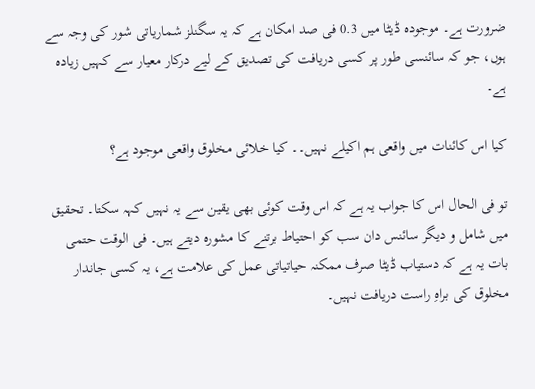ضرورت ہے۔ موجودہ ڈیٹا میں 0.3 فی صد امکان ہے کہ یہ سگنلز شماریاتی شور کی وجہ سے ہوں، جو کہ سائنسی طور پر کسی دریافت کی تصدیق کے لیے درکار معیار سے کہیں زیادہ ہے۔

کیا اس کائنات میں واقعی ہم اکیلے نہیں۔۔ کیا خلائی مخلوق واقعی موجود ہے؟

تو فی الحال اس کا جواب یہ ہے کہ اس وقت کوئی بھی یقین سے یہ نہیں کہہ سکتا۔ تحقیق میں شامل و دیگر سائنس دان سب کو احتیاط برتنے کا مشورہ دیتے ہیں۔ فی الوقت حتمی بات یہ ہے کہ دستیاب ڈیٹا صرف ممکنہ حیاتیاتی عمل کی علامت ہے، یہ کسی جاندار مخلوق کی براہِ راست دریافت نہیں۔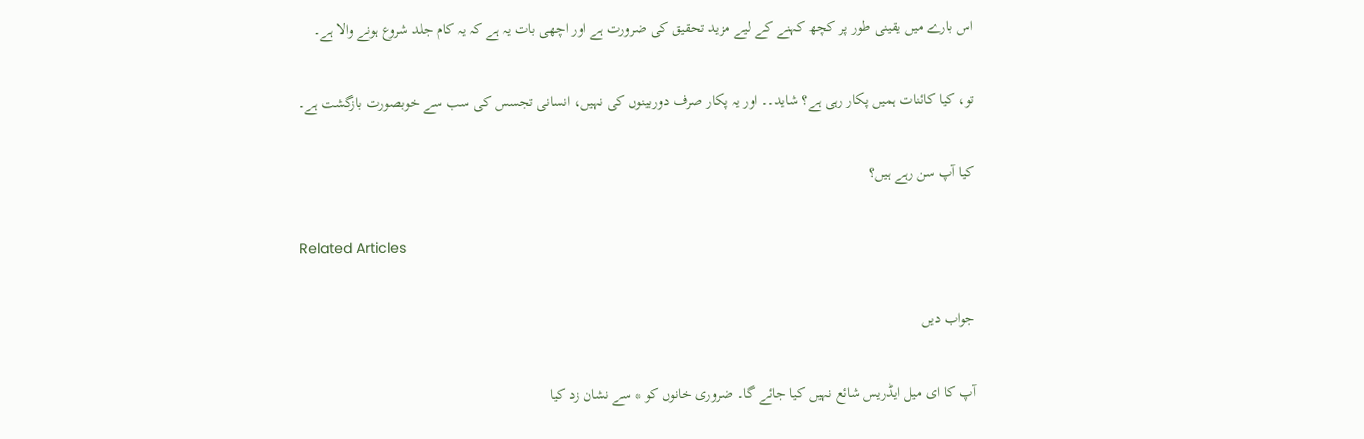اس بارے میں یقینی طور پر کچھ کہنے کے لیے مزید تحقیق کی ضرورت ہے اور اچھی بات یہ ہے کہ یہ کام جلد شروع ہونے والا ہے۔

تو، کیا کائنات ہمیں پکار رہی ہے؟ شاید۔۔ اور یہ پکار صرف دوربینوں کی نہیں، انسانی تجسس کی سب سے خوبصورت بازگشت ہے۔

کیا آپ سن رہے ہیں؟

Related Articles

جواب دیں

آپ کا ای میل ایڈریس شائع نہیں کیا جائے گا۔ ضروری خانوں کو * سے نشان زد کیا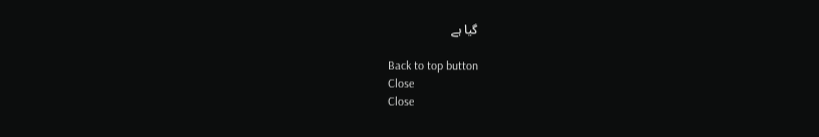گیا ہے

Back to top button
Close
Close